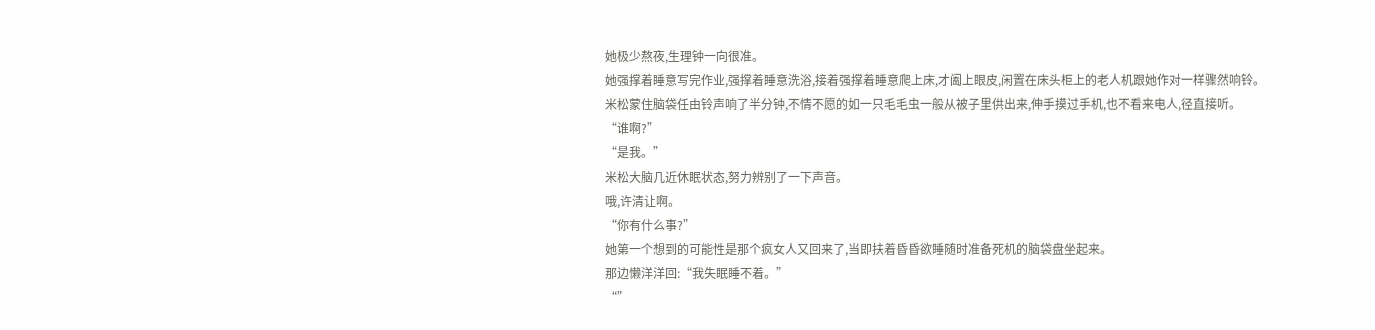她极少熬夜,生理钟一向很准。
她强撑着睡意写完作业,强撑着睡意洗浴,接着强撑着睡意爬上床,才阖上眼皮,闲置在床头柜上的老人机跟她作对一样骤然响铃。
米松蒙住脑袋任由铃声响了半分钟,不情不愿的如一只毛毛虫一般从被子里供出来,伸手摸过手机,也不看来电人,径直接听。
“谁啊?”
“是我。”
米松大脑几近休眠状态,努力辨别了一下声音。
哦,许清让啊。
“你有什么事?”
她第一个想到的可能性是那个疯女人又回来了,当即扶着昏昏欲睡随时准备死机的脑袋盘坐起来。
那边懒洋洋回:“我失眠睡不着。”
“”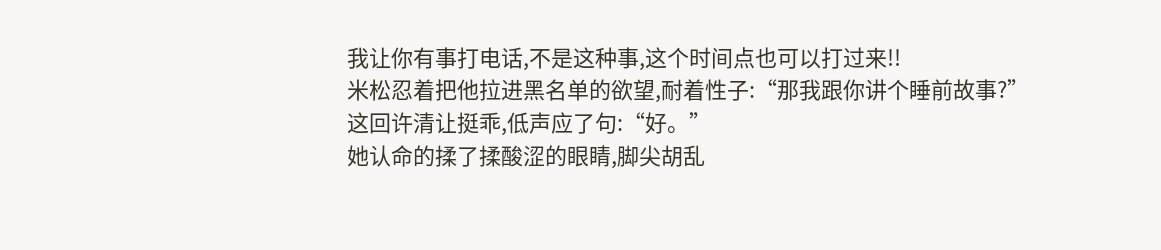我让你有事打电话,不是这种事,这个时间点也可以打过来!!
米松忍着把他拉进黑名单的欲望,耐着性子:“那我跟你讲个睡前故事?”
这回许清让挺乖,低声应了句:“好。”
她认命的揉了揉酸涩的眼睛,脚尖胡乱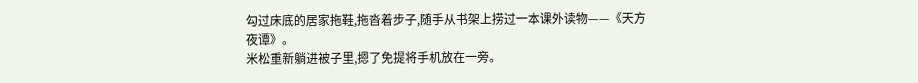勾过床底的居家拖鞋,拖沓着步子,随手从书架上捞过一本课外读物——《天方夜谭》。
米松重新躺进被子里,摁了免提将手机放在一旁。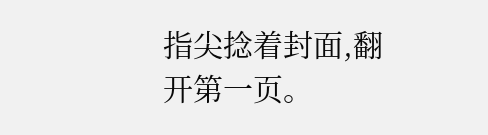指尖捻着封面,翻开第一页。